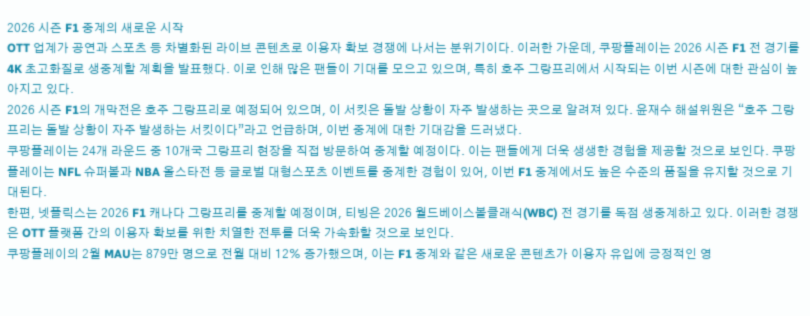2026 시즌 F1 중계의 새로운 시작
OTT 업계가 공연과 스포츠 등 차별화된 라이브 콘텐츠로 이용자 확보 경쟁에 나서는 분위기이다. 이러한 가운데, 쿠팡플레이는 2026 시즌 F1 전 경기를 4K 초고화질로 생중계할 계획을 발표했다. 이로 인해 많은 팬들이 기대를 모으고 있으며, 특히 호주 그랑프리에서 시작되는 이번 시즌에 대한 관심이 높아지고 있다.
2026 시즌 F1의 개막전은 호주 그랑프리로 예정되어 있으며, 이 서킷은 돌발 상황이 자주 발생하는 곳으로 알려져 있다. 윤재수 해설위원은 “호주 그랑프리는 돌발 상황이 자주 발생하는 서킷이다”라고 언급하며, 이번 중계에 대한 기대감을 드러냈다.
쿠팡플레이는 24개 라운드 중 10개국 그랑프리 현장을 직접 방문하여 중계할 예정이다. 이는 팬들에게 더욱 생생한 경험을 제공할 것으로 보인다. 쿠팡플레이는 NFL 슈퍼볼과 NBA 올스타전 등 글로벌 대형스포츠 이벤트를 중계한 경험이 있어, 이번 F1 중계에서도 높은 수준의 품질을 유지할 것으로 기대된다.
한편, 넷플릭스는 2026 F1 캐나다 그랑프리를 중계할 예정이며, 티빙은 2026 월드베이스볼클래식(WBC) 전 경기를 독점 생중계하고 있다. 이러한 경쟁은 OTT 플랫폼 간의 이용자 확보를 위한 치열한 전투를 더욱 가속화할 것으로 보인다.
쿠팡플레이의 2월 MAU는 879만 명으로 전월 대비 12% 증가했으며, 이는 F1 중계와 같은 새로운 콘텐츠가 이용자 유입에 긍정적인 영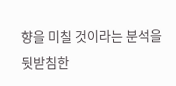향을 미칠 것이라는 분석을 뒷받침한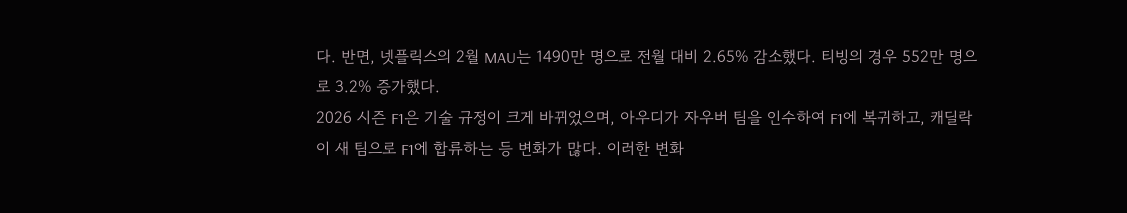다. 반면, 넷플릭스의 2월 MAU는 1490만 명으로 전월 대비 2.65% 감소했다. 티빙의 경우 552만 명으로 3.2% 증가했다.
2026 시즌 F1은 기술 규정이 크게 바뀌었으며, 아우디가 자우버 팀을 인수하여 F1에 복귀하고, 캐딜락이 새 팀으로 F1에 합류하는 등 변화가 많다. 이러한 변화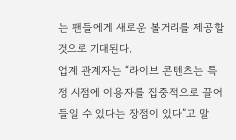는 팬들에게 새로운 볼거리를 제공할 것으로 기대된다.
업계 관계자는 “라이브 콘텐츠는 특정 시점에 이용자를 집중적으로 끌어들일 수 있다는 장점이 있다”고 말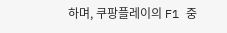하며, 쿠팡플레이의 F1 중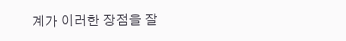계가 이러한 장점을 잘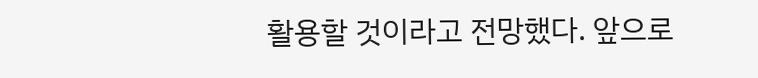활용할 것이라고 전망했다. 앞으로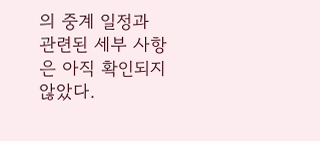의 중계 일정과 관련된 세부 사항은 아직 확인되지 않았다.